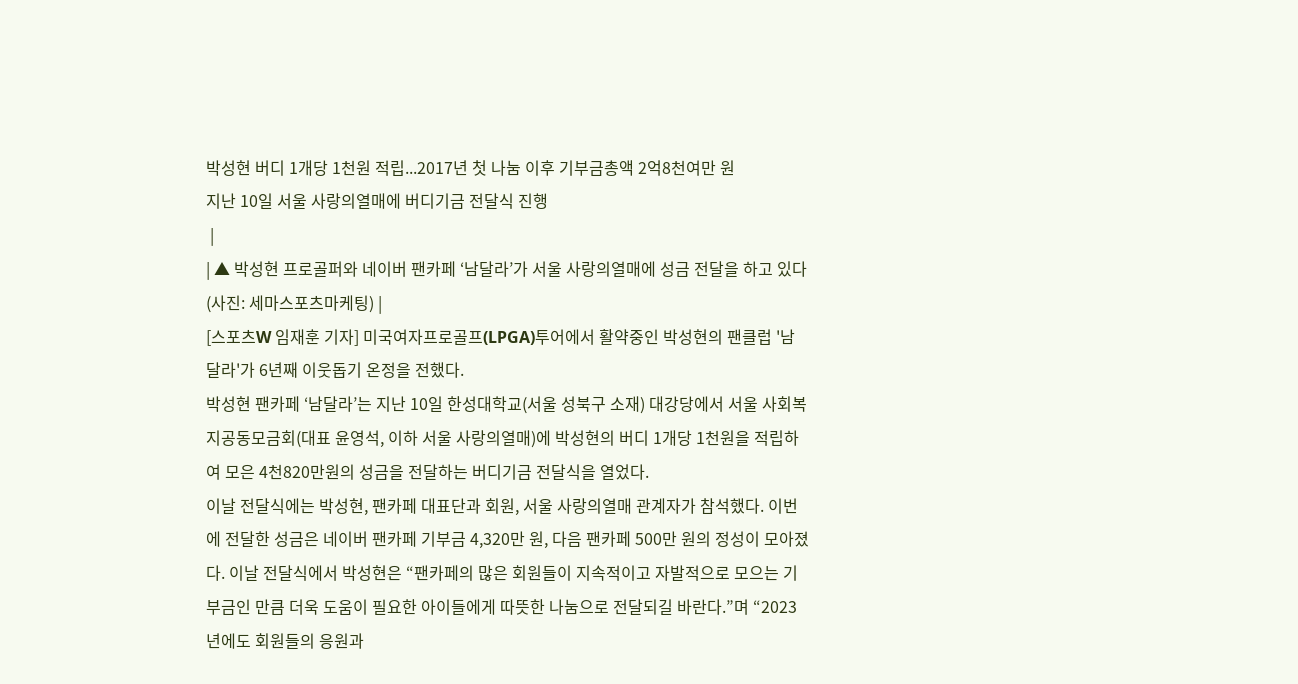박성현 버디 1개당 1천원 적립...2017년 첫 나눔 이후 기부금총액 2억8천여만 원
지난 10일 서울 사랑의열매에 버디기금 전달식 진행
 |
| ▲ 박성현 프로골퍼와 네이버 팬카페 ‘남달라’가 서울 사랑의열매에 성금 전달을 하고 있다(사진: 세마스포츠마케팅) |
[스포츠W 임재훈 기자] 미국여자프로골프(LPGA)투어에서 활약중인 박성현의 팬클럽 '남달라'가 6년째 이웃돕기 온정을 전했다.
박성현 팬카페 ‘남달라’는 지난 10일 한성대학교(서울 성북구 소재) 대강당에서 서울 사회복지공동모금회(대표 윤영석, 이하 서울 사랑의열매)에 박성현의 버디 1개당 1천원을 적립하여 모은 4천820만원의 성금을 전달하는 버디기금 전달식을 열었다.
이날 전달식에는 박성현, 팬카페 대표단과 회원, 서울 사랑의열매 관계자가 참석했다. 이번에 전달한 성금은 네이버 팬카페 기부금 4,320만 원, 다음 팬카페 500만 원의 정성이 모아졌다. 이날 전달식에서 박성현은 “팬카페의 많은 회원들이 지속적이고 자발적으로 모으는 기부금인 만큼 더욱 도움이 필요한 아이들에게 따뜻한 나눔으로 전달되길 바란다.”며 “2023년에도 회원들의 응원과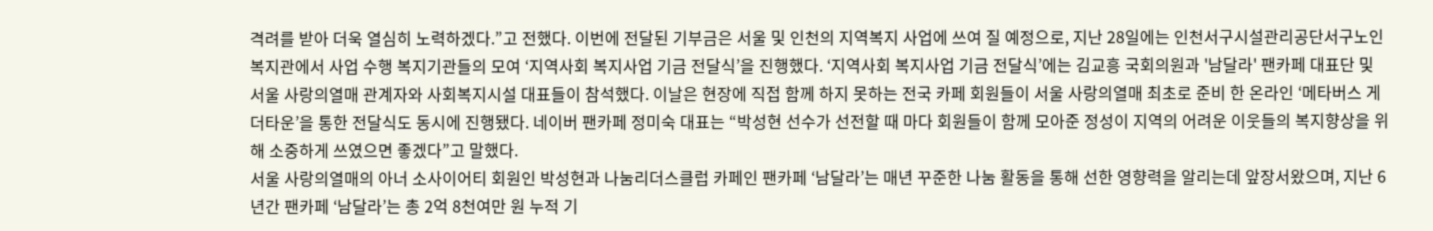격려를 받아 더욱 열심히 노력하겠다.”고 전했다. 이번에 전달된 기부금은 서울 및 인천의 지역복지 사업에 쓰여 질 예정으로, 지난 28일에는 인천서구시설관리공단서구노인복지관에서 사업 수행 복지기관들의 모여 ‘지역사회 복지사업 기금 전달식’을 진행했다. ‘지역사회 복지사업 기금 전달식’에는 김교흥 국회의원과 '남달라' 팬카페 대표단 및 서울 사랑의열매 관계자와 사회복지시설 대표들이 참석했다. 이날은 현장에 직접 함께 하지 못하는 전국 카페 회원들이 서울 사랑의열매 최초로 준비 한 온라인 ‘메타버스 게더타운’을 통한 전달식도 동시에 진행됐다. 네이버 팬카페 정미숙 대표는 “박성현 선수가 선전할 때 마다 회원들이 함께 모아준 정성이 지역의 어려운 이웃들의 복지향상을 위해 소중하게 쓰였으면 좋겠다”고 말했다.
서울 사랑의열매의 아너 소사이어티 회원인 박성현과 나눔리더스클럽 카페인 팬카페 ‘남달라’는 매년 꾸준한 나눔 활동을 통해 선한 영향력을 알리는데 앞장서왔으며, 지난 6년간 팬카페 ‘남달라’는 총 2억 8천여만 원 누적 기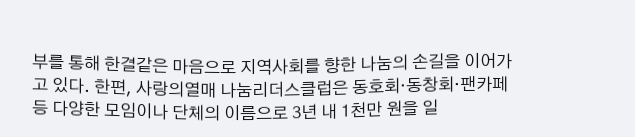부를 통해 한결같은 마음으로 지역사회를 향한 나눔의 손길을 이어가고 있다. 한편, 사랑의열매 나눔리더스클럽은 동호회·동창회·팬카페 등 다양한 모임이나 단체의 이름으로 3년 내 1천만 원을 일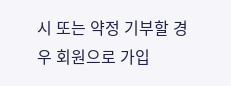시 또는 약정 기부할 경우 회원으로 가입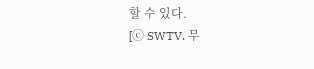할 수 있다.
[ⓒ SWTV. 무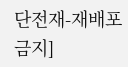단전재-재배포 금지]